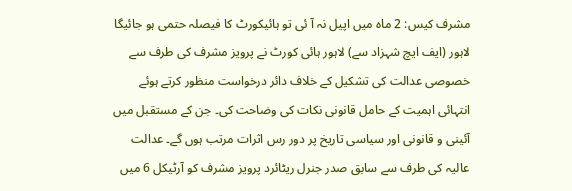مشرف کیس: 2 ماہ میں اپیل نہ آ ئی تو ہائیکورٹ کا فیصلہ حتمی ہو جائیگا
لاہور (ایف ایچ شہزاد سے) لاہور ہائی کورٹ نے پرویز مشرف کی طرف سے خصوصی عدالت کی تشکیل کے خلاف دائر درخواست منظور کرتے ہوئے انتہائی اہمیت کے حامل قانونی نکات کی وضاحت کی۔ جن کے مستقبل میں آئینی و قانونی اور سیاسی تاریخ پر دور رس اثرات مرتب ہوں گے۔ عدالت عالیہ کی طرف سے سابق صدر جنرل ریٹائرد پرویز مشرف کو آرٹیکل 6 میں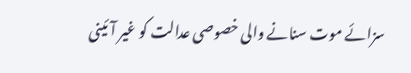سزائے موت سنانے والی خصوصی عدالت کو غیر آئینی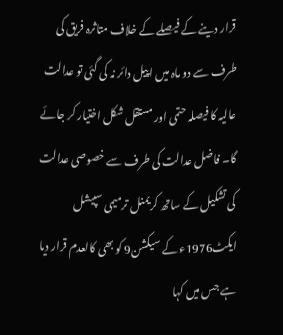قرار دینے کے فیصلے کے خلاف متاثرہ فریق کی طرف سے دو ماہ میں اپیل دائر نہ کی گئی تو عدالت عالیہ کا فیصلہ حتمی اور مستقل شکل اختیار کر جائے گا۔ فاضل عدالت کی طرف سے خصوصی عدالت کی تشکیل کے ساتھ کریمنل ترمیمی سپیشل ایکٹ1976ء کے سیکشن9 کو بھی کالعدم قرار دیا ہے جس میں کہا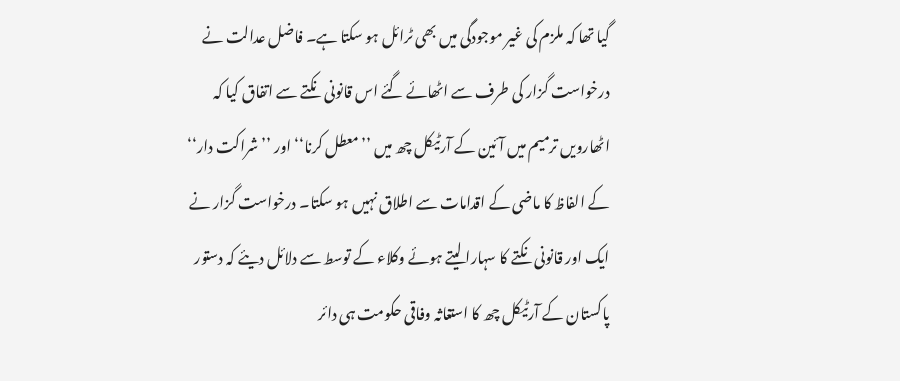گیا تھا کہ ملزم کی غیر موجودگی میں بھی ٹرائل ہو سکتا ہے۔ فاضل عدالت نے درخواست گزار کی طرف سے اٹھائے گئے اس قانونی نکتے سے اتفاق کیا کہ اٹھارویں ترمیم میں آئین کے آرٹیکل چھ میں ’’معطل کرنا‘‘ اور ’’شراکت دار‘‘ کے الفاظ کا ماضی کے اقدامات سے اطلاق نہیں ہو سکتا۔ درخواست گزار نے ایک اور قانونی نکتے کا سہارا لیتے ہوئے وکلاء کے توسط سے دلائل دیئے کہ دستور پاکستان کے آرٹیکل چھ کا استغاثہ وفاقی حکومت ہی دائر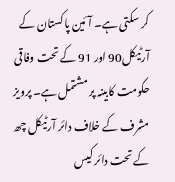کر سکتی ہے۔ آئین پاکستان کے آرٹیکل90 اور 91 کے تحت وفاقی حکومت کابینہ پر مشتمل ہے۔ پرویز مشرف کے خلاف دائر آرٹیکل چھ کے تحت دائر کیس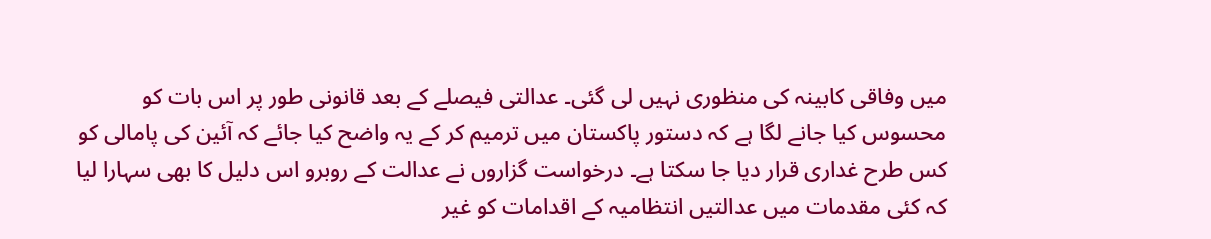میں وفاقی کابینہ کی منظوری نہیں لی گئی۔ عدالتی فیصلے کے بعد قانونی طور پر اس بات کو محسوس کیا جانے لگا ہے کہ دستور پاکستان میں ترمیم کر کے یہ واضح کیا جائے کہ آئین کی پامالی کو کس طرح غداری قرار دیا جا سکتا ہے۔ درخواست گزاروں نے عدالت کے روبرو اس دلیل کا بھی سہارا لیا کہ کئی مقدمات میں عدالتیں انتظامیہ کے اقدامات کو غیر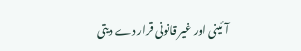آئینی اور غیر قانونی قرار دے دیتی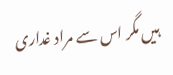ہیں مگر اس سے مراد غداری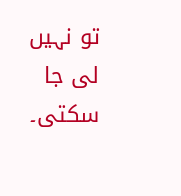تو نہیں لی جا سکتی۔